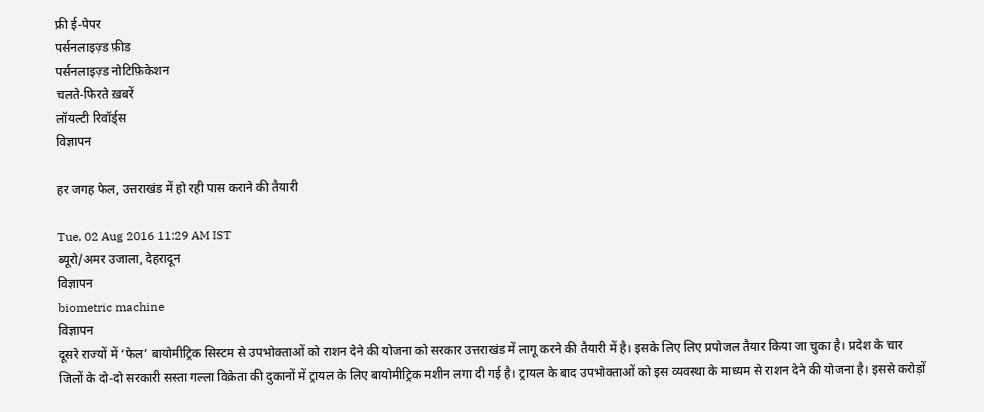फ्री ई-पेपर
पर्सनलाइज़्ड फ़ीड
पर्सनलाइज़्ड नोटिफ़िकेशन
चलते-फिरते ख़बरें
लॉयल्टी रिवॉर्ड्स
विज्ञापन

हर जगह फेल, उत्तराखंड में हो रही पास कराने की तैयारी

Tue, 02 Aug 2016 11:29 AM IST
ब्यूरो/अमर उजाला, देहरादून
विज्ञापन
biometric machine
विज्ञापन
दूसरे राज्यों में ‘फेल’ बायोमीट्रिक सिस्टम से उपभोक्ताओं को राशन देने की योजना को सरकार उत्तराखंड में लागू करने की तैयारी में है। इसके लिए लिए प्रपोजल तैयार किया जा चुका है। प्रदेश के चार जिलों के दो-दो सरकारी सस्ता गल्ला विक्रेता की दुकानों में ट्रायल के लिए बायोमीट्रिक मशीन लगा दी गई है। ट्रायल के बाद उपभोक्ताओं को इस व्यवस्था के माध्यम से राशन देने की योजना है। इससे करोड़ों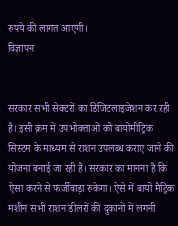रुपये की लागत आएगी।
विज्ञापन


सरकार सभी सेक्टरों का डिजिटलाइजेशन कर रही है। इसी क्रम में उपभोक्ताओं को बायोमीट्रिक सिस्टम के माध्यम से राशन उपलब्ध कराए जाने की योजना बनाई जा रही है। सरकार का मानना है कि ऐसा करने से फर्जीवाड़ा रुकेगा। ऐसे में बायो मैट्रिक मशीन सभी राशन डीलरों की दुकानों में लगनी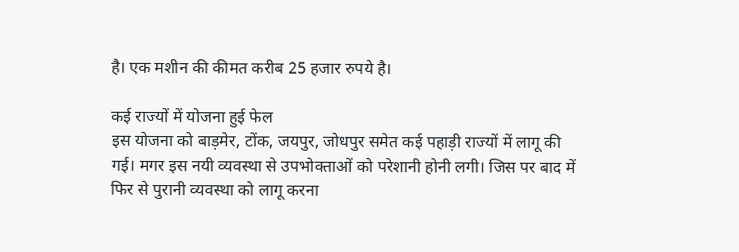है। एक मशीन की कीमत करीब 25 हजार रुपये है।

कई राज्यों में योजना हुई फेल
इस योजना को बाड़मेर, टोंक, जयपुर, जोधपुर समेत कई पहाड़ी राज्यों में लागू की गई। मगर इस नयी व्यवस्था से उपभोक्ताओं को परेशानी होनी लगी। जिस पर बाद में फिर से पुरानी व्यवस्था को लागू करना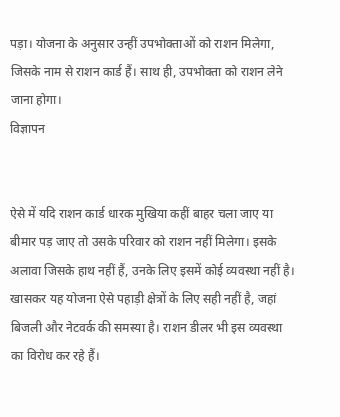पड़ा। योजना के अनुसार उन्हीं उपभोक्ताओं को राशन मिलेगा, जिसके नाम से राशन कार्ड हैं। साथ ही, उपभोक्ता को राशन लेने जाना होगा।
विज्ञापन


ऐसे में यदि राशन कार्ड धारक मुखिया कहीं बाहर चला जाए या बीमार पड़ जाए तो उसके परिवार को राशन नहीं मिलेगा। इसके अलावा जिसके हाथ नहीं हैं, उनके लिए इसमें कोई व्यवस्था नहीं है। खासकर यह योजना ऐसे पहाड़ी क्षेत्रों के लिए सही नहीं है, जहां बिजली और नेटवर्क की समस्या है। राशन डीलर भी इस व्यवस्था का विरोध कर रहे हैं।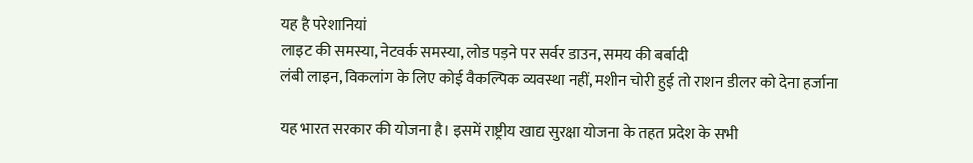यह है परेशानियां
लाइट की समस्या, नेटवर्क समस्या, लोड पड़ने पर सर्वर डाउन, समय की बर्बादी
लंबी लाइन, विकलांग के लिए कोई वैकल्पिक व्यवस्था नहीं, मशीन चोरी हुई तो राशन डीलर को देना हर्जाना

यह भारत सरकार की योजना है। इसमें राष्ट्रीय खाद्य सुरक्षा योजना के तहत प्रदेश के सभी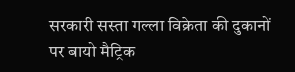सरकारी सस्ता गल्ला विक्रेता की दुकानों पर बायो मैट्रिक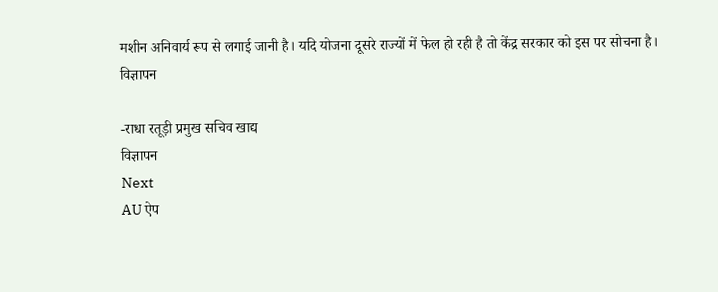मशीन अनिवार्य रूप से लगाई जानी है। यदि योजना दूसरे राज्यों में फेल हो रही है तो केंद्र सरकार को इस पर सोचना है।
विज्ञापन

-राधा रतूड़ी प्रमुख सचिव खाद्य
विज्ञापन
Next
AU ऐप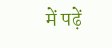में पढ़ें